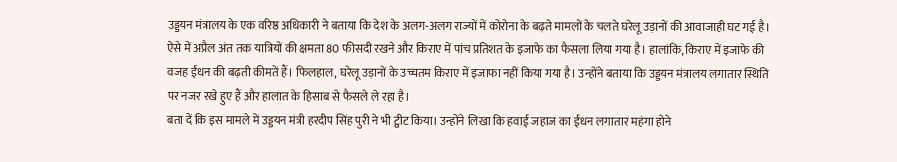उड्डयन मंत्रालय के एक वरिष्ठ अधिकारी ने बताया कि देश के अलग-अलग राज्यों में कोरोना के बढ़ते मामलों के चलते घरेलू उड़ानों की आवाजाही घट गई है। ऐसे में अप्रैल अंत तक यात्रियों की क्षमता 80 फीसदी रखने और किराए में पांच प्रतिशत के इजाफे का फैसला लिया गया है। हालांकि, किराए में इजाफे की वजह ईंधन की बढ़ती कीमतें हैं। फिलहाल, घरेलू उड़ानों के उच्चतम किराए में इजाफा नहीं किया गया है। उन्होंने बताया कि उड्डयन मंत्रालय लगातार स्थिति पर नजर रखे हुए हैं और हालात के हिसाब से फैसले ले रहा है।
बता दें कि इस मामले में उड्डयन मंत्री हरदीप सिंह पुरी ने भी ट्वीट किया। उन्होंने लिखा कि हवाई जहाज का ईंधन लगातार महंगा होने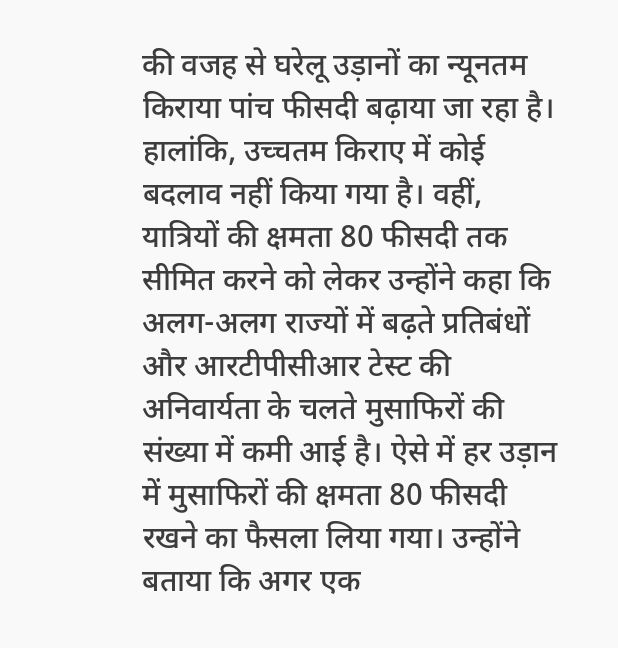की वजह से घरेलू उड़ानों का न्यूनतम किराया पांच फीसदी बढ़ाया जा रहा है। हालांकि, उच्चतम किराए में कोई बदलाव नहीं किया गया है। वहीं, यात्रियों की क्षमता 80 फीसदी तक सीमित करने को लेकर उन्होंने कहा कि अलग-अलग राज्यों में बढ़ते प्रतिबंधों और आरटीपीसीआर टेस्ट की अनिवार्यता के चलते मुसाफिरों की संख्या में कमी आई है। ऐसे में हर उड़ान में मुसाफिरों की क्षमता 80 फीसदी रखने का फैसला लिया गया। उन्होंने बताया कि अगर एक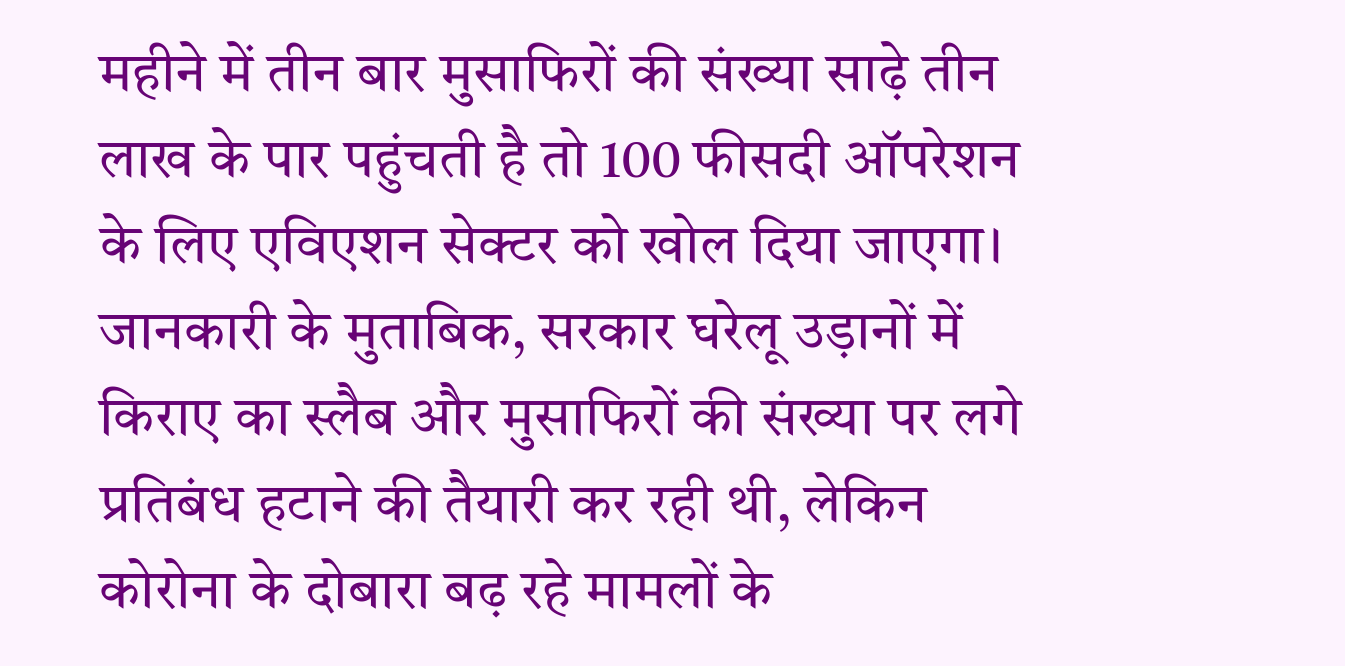महीने में तीन बार मुसाफिरों की संख्या साढ़े तीन लाख के पार पहुंचती है तो 100 फीसदी ऑपरेशन के लिए एविएशन सेक्टर को खोल दिया जाएगा।
जानकारी के मुताबिक, सरकार घरेलू उड़ानों में किराए का स्लैब और मुसाफिरों की संख्या पर लगे प्रतिबंध हटाने की तैयारी कर रही थी, लेकिन कोरोना के दोबारा बढ़ रहे मामलों के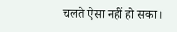चलते ऐसा नहीं हो सका।